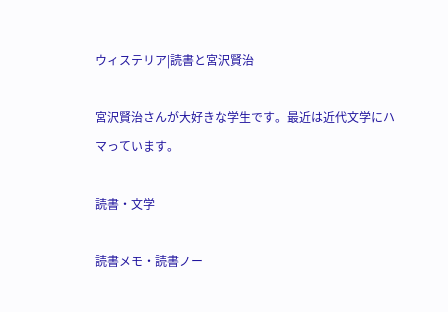ウィステリア|読書と宮沢賢治

宮沢賢治さんが大好きな学生です。最近は近代文学にハマっています。

読書・文学

読書メモ・読書ノー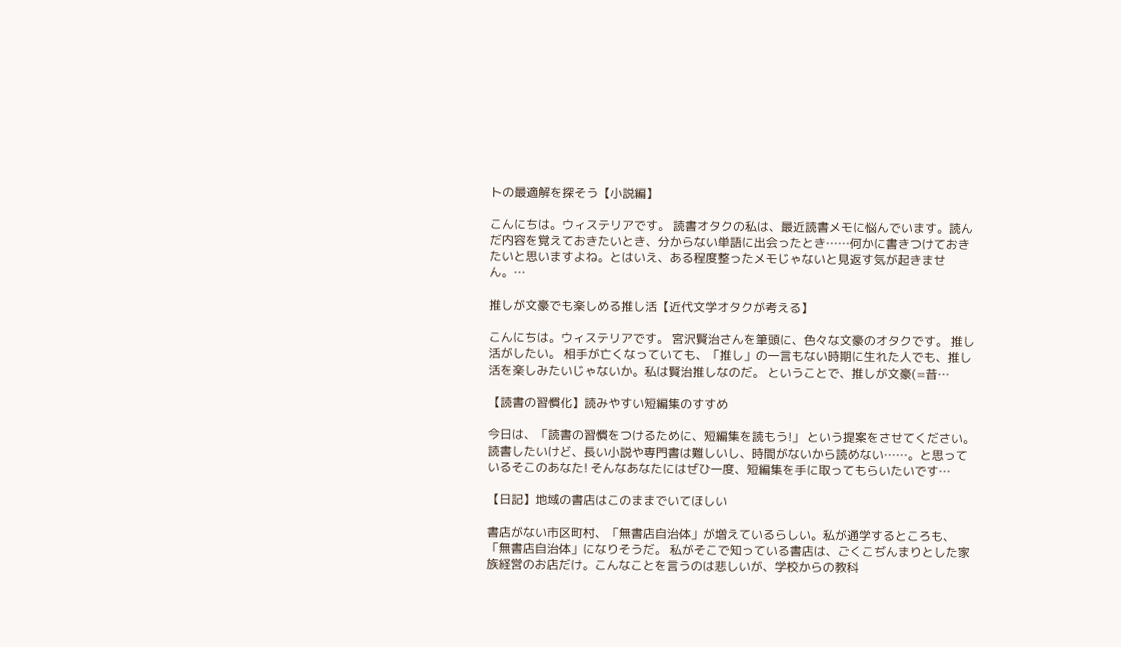トの最適解を探そう【小説編】

こんにちは。ウィステリアです。 読書オタクの私は、最近読書メモに悩んでいます。読んだ内容を覚えておきたいとき、分からない単語に出会ったとき……何かに書きつけておきたいと思いますよね。とはいえ、ある程度整ったメモじゃないと見返す気が起きません。…

推しが文豪でも楽しめる推し活【近代文学オタクが考える】

こんにちは。ウィステリアです。 宮沢賢治さんを筆頭に、色々な文豪のオタクです。 推し活がしたい。 相手が亡くなっていても、「推し」の一言もない時期に生れた人でも、推し活を楽しみたいじゃないか。私は賢治推しなのだ。 ということで、推しが文豪(=昔…

【読書の習慣化】読みやすい短編集のすすめ

今日は、「読書の習慣をつけるために、短編集を読もう!」 という提案をさせてください。 読書したいけど、長い小説や専門書は難しいし、時間がないから読めない……。と思っているそこのあなた! そんなあなたにはぜひ一度、短編集を手に取ってもらいたいです…

【日記】地域の書店はこのままでいてほしい

書店がない市区町村、「無書店自治体」が増えているらしい。私が通学するところも、「無書店自治体」になりそうだ。 私がそこで知っている書店は、ごくこぢんまりとした家族経営のお店だけ。こんなことを言うのは悲しいが、学校からの教科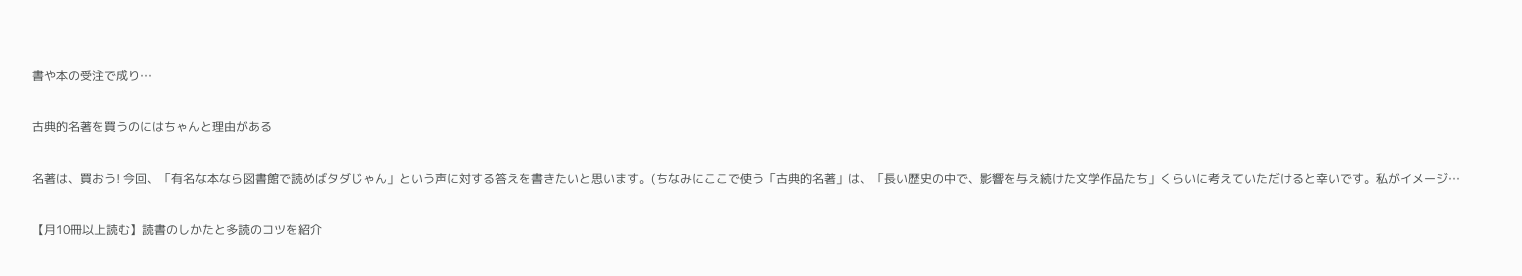書や本の受注で成り…

古典的名著を買うのにはちゃんと理由がある

名著は、買おう! 今回、「有名な本なら図書館で読めばタダじゃん」という声に対する答えを書きたいと思います。(ちなみにここで使う「古典的名著」は、「長い歴史の中で、影響を与え続けた文学作品たち」くらいに考えていただけると幸いです。私がイメージ…

【月10冊以上読む】読書のしかたと多読のコツを紹介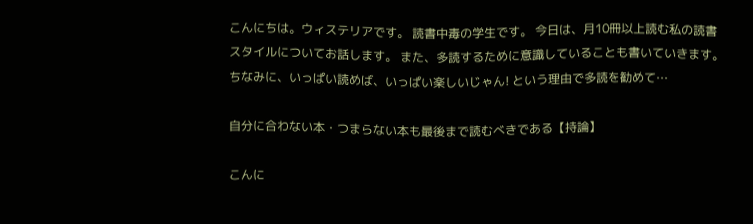こんにちは。ウィステリアです。 読書中毒の学生です。 今日は、月10冊以上読む私の読書スタイルについてお話します。 また、多読するために意識していることも書いていきます。ちなみに、いっぱい読めば、いっぱい楽しいじゃん! という理由で多読を勧めて…

自分に合わない本・つまらない本も最後まで読むべきである【持論】

こんに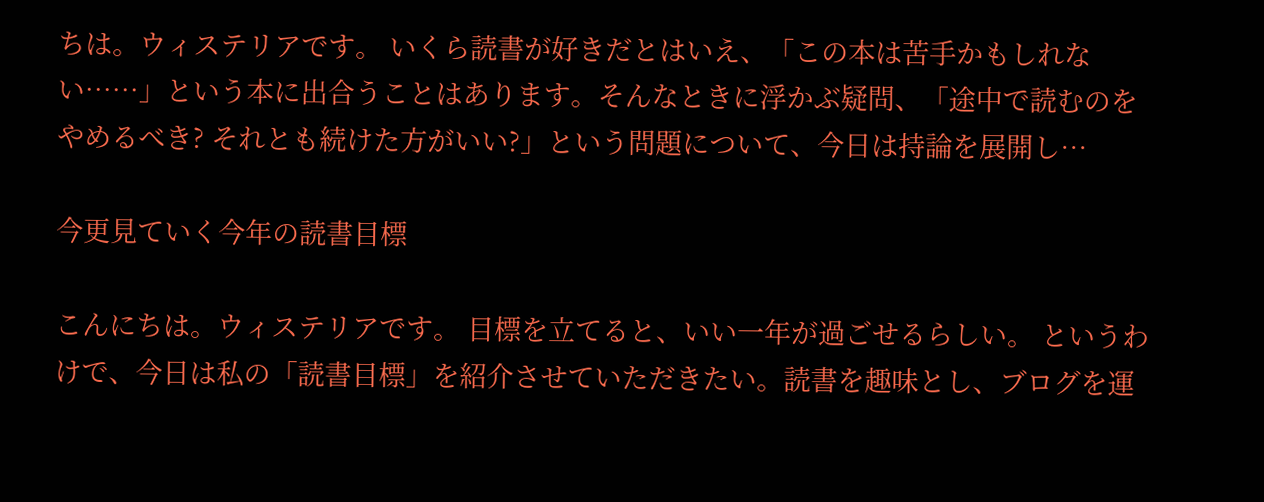ちは。ウィステリアです。 いくら読書が好きだとはいえ、「この本は苦手かもしれない……」という本に出合うことはあります。そんなときに浮かぶ疑問、「途中で読むのをやめるべき? それとも続けた方がいい?」という問題について、今日は持論を展開し…

今更見ていく今年の読書目標

こんにちは。ウィステリアです。 目標を立てると、いい一年が過ごせるらしい。 というわけで、今日は私の「読書目標」を紹介させていただきたい。読書を趣味とし、ブログを運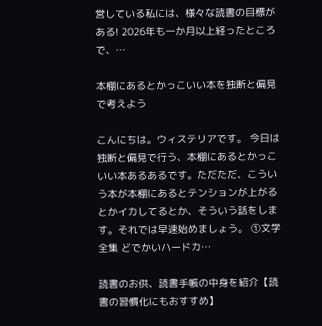営している私には、様々な読書の目標がある! 2026年も一か月以上経ったところで、…

本棚にあるとかっこいい本を独断と偏見で考えよう

こんにちは。ウィステリアです。 今日は独断と偏見で行う、本棚にあるとかっこいい本あるあるです。ただただ、こういう本が本棚にあるとテンションが上がるとかイカしてるとか、そういう話をします。それでは早速始めましょう。 ①文学全集 どでかいハードカ…

読書のお供、読書手帳の中身を紹介【読書の習慣化にもおすすめ】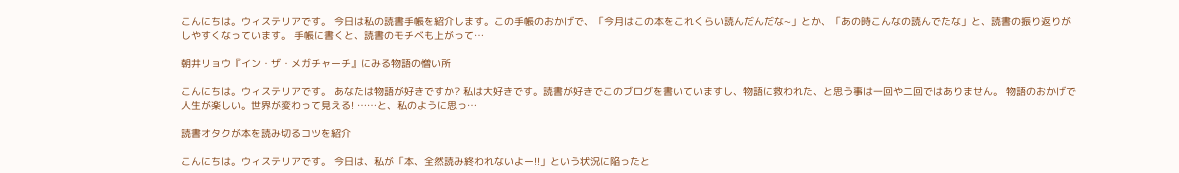こんにちは。ウィステリアです。 今日は私の読書手帳を紹介します。この手帳のおかげで、「今月はこの本をこれくらい読んだんだな~」とか、「あの時こんなの読んでたな」と、読書の振り返りがしやすくなっています。 手帳に書くと、読書のモチベも上がって…

朝井リョウ『イン・ザ・メガチャーチ』にみる物語の憎い所

こんにちは。ウィステリアです。 あなたは物語が好きですか? 私は大好きです。読書が好きでこのブログを書いていますし、物語に救われた、と思う事は一回や二回ではありません。 物語のおかげで人生が楽しい。世界が変わって見える! ……と、私のように思っ…

読書オタクが本を読み切るコツを紹介

こんにちは。ウィステリアです。 今日は、私が「本、全然読み終われないよー!!」という状況に陥ったと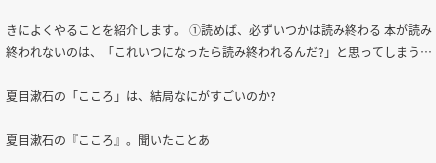きによくやることを紹介します。 ①読めば、必ずいつかは読み終わる 本が読み終われないのは、「これいつになったら読み終われるんだ?」と思ってしまう…

夏目漱石の「こころ」は、結局なにがすごいのか?

夏目漱石の『こころ』。聞いたことあ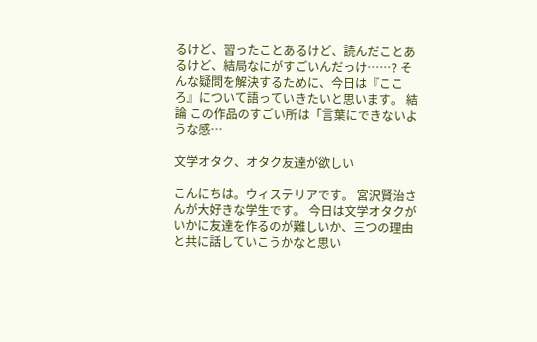るけど、習ったことあるけど、読んだことあるけど、結局なにがすごいんだっけ……? そんな疑問を解決するために、今日は『こころ』について語っていきたいと思います。 結論 この作品のすごい所は「言葉にできないような感…

文学オタク、オタク友達が欲しい

こんにちは。ウィステリアです。 宮沢賢治さんが大好きな学生です。 今日は文学オタクがいかに友達を作るのが難しいか、三つの理由と共に話していこうかなと思い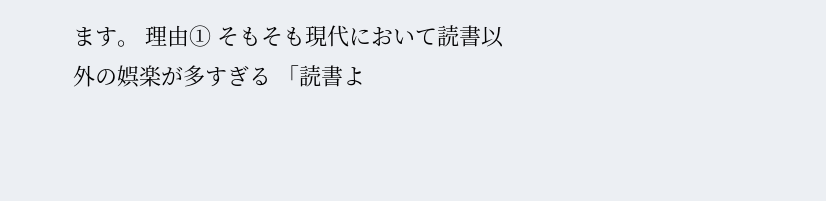ます。 理由① そもそも現代において読書以外の娯楽が多すぎる 「読書よ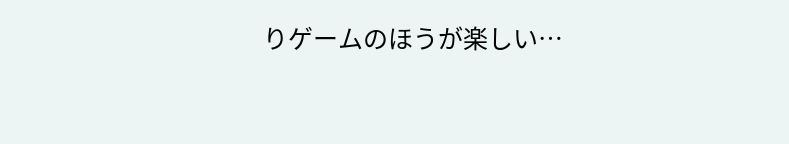りゲームのほうが楽しい…